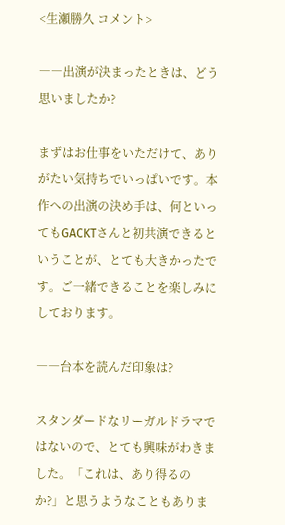<生瀬勝久 コメント>

――出演が決まったときは、どう思いましたか?

まずはお仕事をいただけて、ありがたい気持ちでいっぱいです。本作への出演の決め手は、何といってもGACKTさんと初共演できるということが、とても大きかったです。ご一緒できることを楽しみにしております。

――台本を読んだ印象は?

スタンダードなリーガルドラマではないので、とても興味がわきました。「これは、あり得るのか?」と思うようなこともありま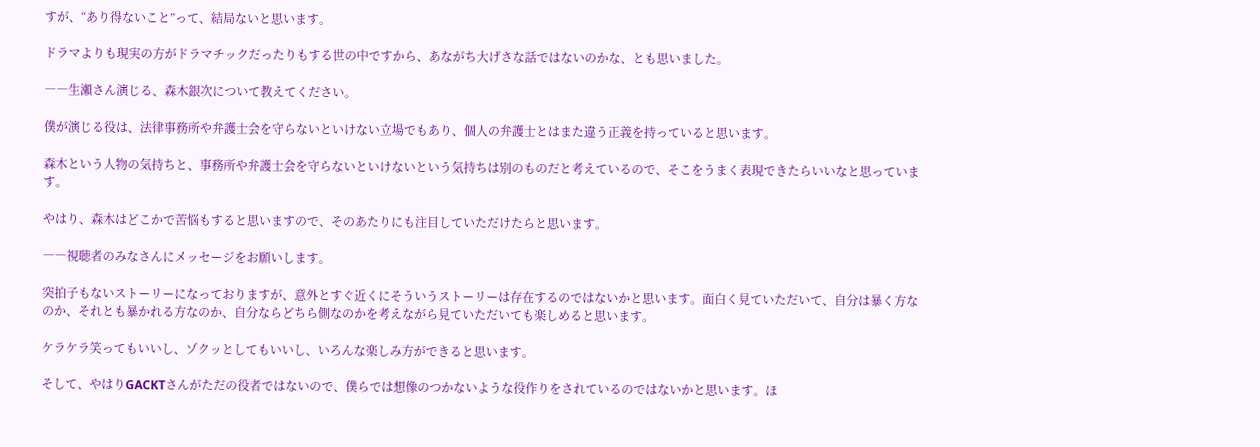すが、“あり得ないこと”って、結局ないと思います。

ドラマよりも現実の方がドラマチックだったりもする世の中ですから、あながち大げさな話ではないのかな、とも思いました。

――生瀬さん演じる、森木銀次について教えてください。

僕が演じる役は、法律事務所や弁護士会を守らないといけない立場でもあり、個人の弁護士とはまた違う正義を持っていると思います。

森木という人物の気持ちと、事務所や弁護士会を守らないといけないという気持ちは別のものだと考えているので、そこをうまく表現できたらいいなと思っています。

やはり、森木はどこかで苦悩もすると思いますので、そのあたりにも注目していただけたらと思います。

――視聴者のみなさんにメッセージをお願いします。

突拍子もないストーリーになっておりますが、意外とすぐ近くにそういうストーリーは存在するのではないかと思います。面白く見ていただいて、自分は暴く方なのか、それとも暴かれる方なのか、自分ならどちら側なのかを考えながら見ていただいても楽しめると思います。

ケラケラ笑ってもいいし、ゾクッとしてもいいし、いろんな楽しみ方ができると思います。

そして、やはりGACKTさんがただの役者ではないので、僕らでは想像のつかないような役作りをされているのではないかと思います。ほ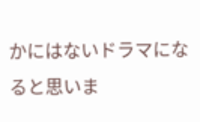かにはないドラマになると思いま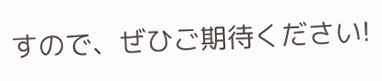すので、ぜひご期待ください!